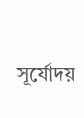সূর্যোদয়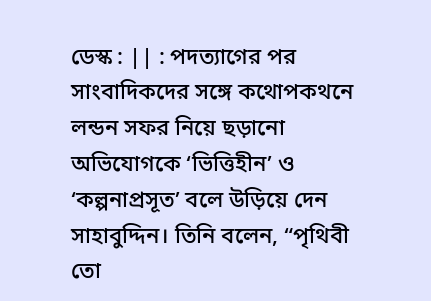ডেস্ক : || : পদত্যাগের পর সাংবাদিকদের সঙ্গে কথোপকথনে লন্ডন সফর নিয়ে ছড়ানো অভিযোগকে ‘ভিত্তিহীন’ ও ‘কল্পনাপ্রসূত’ বলে উড়িয়ে দেন সাহাবুদ্দিন। তিনি বলেন, “পৃথিবী তো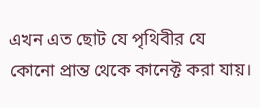এখন এত ছোট যে পৃথিবীর যে কোনো প্রান্ত থেকে কানেক্ট করা যায়।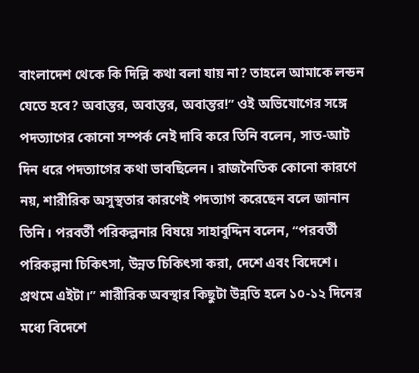বাংলাদেশ থেকে কি দিল্লি কথা বলা যায় না? তাহলে আমাকে লন্ডন যেতে হবে? অবান্তর, অবান্তর, অবান্তর!” ওই অভিযোগের সঙ্গে পদত্যাগের কোনো সম্পর্ক নেই দাবি করে তিনি বলেন, সাত-আট দিন ধরে পদত্যাগের কথা ভাবছিলেন। রাজনৈতিক কোনো কারণে নয়, শারীরিক অসুস্থতার কারণেই পদত্যাগ করেছেন বলে জানান তিনি। পরবর্তী পরিকল্পনার বিষয়ে সাহাবুদ্দিন বলেন, “পরবর্তী পরিকল্পনা চিকিৎসা, উন্নত চিকিৎসা করা, দেশে এবং বিদেশে। প্রথমে এইটা।” শারীরিক অবস্থার কিছুটা উন্নতি হলে ১০-১২ দিনের মধ্যে বিদেশে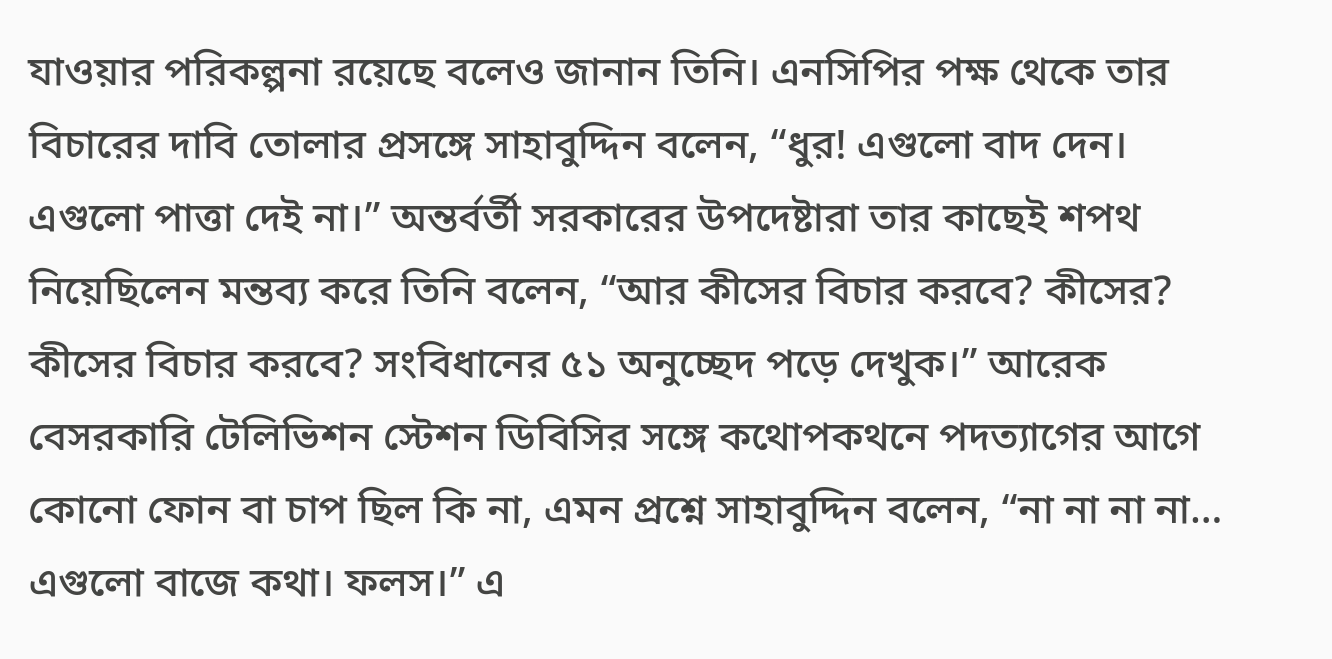যাওয়ার পরিকল্পনা রয়েছে বলেও জানান তিনি। এনসিপির পক্ষ থেকে তার বিচারের দাবি তোলার প্রসঙ্গে সাহাবুদ্দিন বলেন, “ধুর! এগুলো বাদ দেন। এগুলো পাত্তা দেই না।” অন্তর্বর্তী সরকারের উপদেষ্টারা তার কাছেই শপথ নিয়েছিলেন মন্তব্য করে তিনি বলেন, “আর কীসের বিচার করবে? কীসের? কীসের বিচার করবে? সংবিধানের ৫১ অনুচ্ছেদ পড়ে দেখুক।” আরেক বেসরকারি টেলিভিশন স্টেশন ডিবিসির সঙ্গে কথোপকথনে পদত্যাগের আগে কোনো ফোন বা চাপ ছিল কি না, এমন প্রশ্নে সাহাবুদ্দিন বলেন, “না না না না… এগুলো বাজে কথা। ফলস।” এ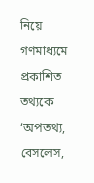নিয়ে গণমাধ্যমে প্রকাশিত তথ্যকে ‘অপতথ্য, বেসলেস,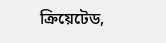ক্রিয়েটেড,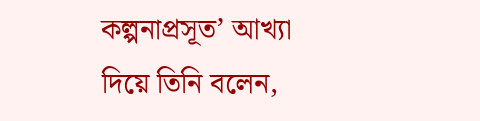কল্পনাপ্রসূত’ আখ্যা দিয়ে তিনি বলেন,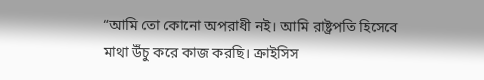“আমি তো কোনো অপরাধী নই। আমি রাষ্ট্রপতি হিসেবে মাথা উঁচু করে কাজ করছি। ক্রাইসিস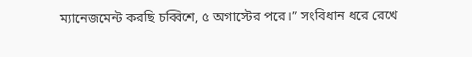ম্যানেজমেন্ট করছি চব্বিশে, ৫ অগাস্টের পরে।” সংবিধান ধরে রেখে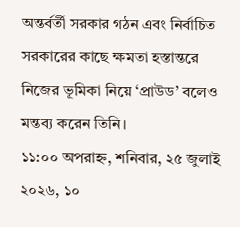অন্তর্বর্তী সরকার গঠন এবং নির্বাচিত সরকারের কাছে ক্ষমতা হস্তান্তরে নিজের ভূমিকা নিয়ে ‘প্রাউড’ বলেও মন্তব্য করেন তিনি।
১১:০০ অপরাহ্ন, শনিবার, ২৫ জুলাই ২০২৬, ১০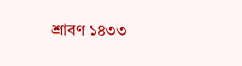শ্রাবণ ১৪৩৩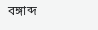বঙ্গাব্দ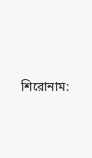শিরোনাম: